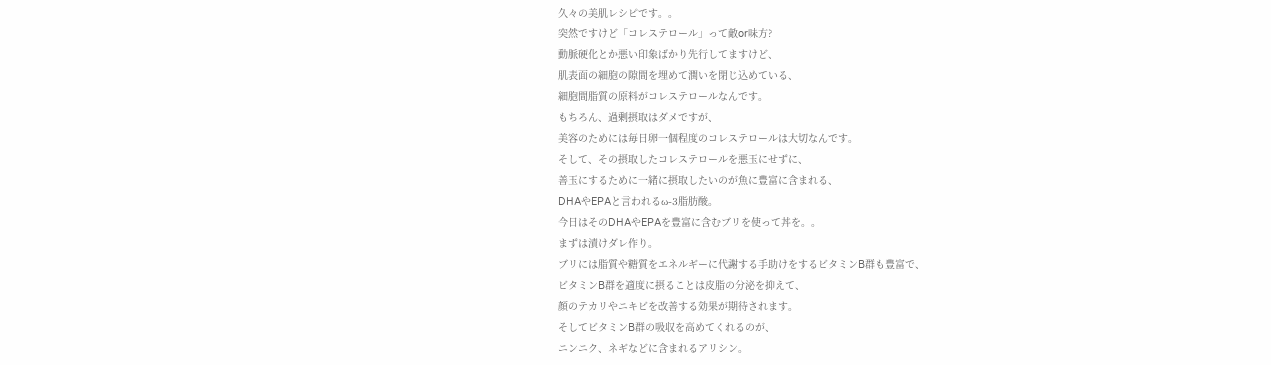久々の美肌レシピです。。
突然ですけど「コレステロール」って敵or味方?
動脈硬化とか悪い印象ばかり先行してますけど、
肌表面の細胞の隙間を埋めて潤いを閉じ込めている、
細胞間脂質の原料がコレステロールなんです。
もちろん、過剰摂取はダメですが、
美容のためには毎日卵一個程度のコレステロールは大切なんです。
そして、その摂取したコレステロールを悪玉にせずに、
善玉にするために一緒に摂取したいのが魚に豊富に含まれる、
DHAやEPAと言われるω-3脂肪酸。
今日はそのDHAやEPAを豊富に含むブリを使って丼を。。
まずは漬けダレ作り。
ブリには脂質や糖質をエネルギーに代謝する手助けをするビタミンB群も豊富で、
ビタミンB群を適度に摂ることは皮脂の分泌を抑えて、
顔のテカリやニキビを改善する効果が期待されます。
そしてビタミンB群の吸収を高めてくれるのが、
ニンニク、ネギなどに含まれるアリシン。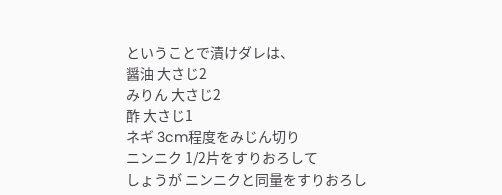ということで漬けダレは、
醤油 大さじ2
みりん 大さじ2
酢 大さじ1
ネギ 3cm程度をみじん切り
ニンニク 1/2片をすりおろして
しょうが ニンニクと同量をすりおろし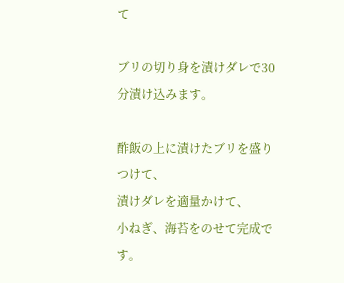て

ブリの切り身を漬けダレで30分漬け込みます。

酢飯の上に漬けたブリを盛りつけて、
漬けダレを適量かけて、
小ねぎ、海苔をのせて完成です。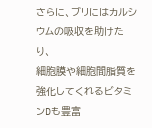さらに、ブリにはカルシウムの吸収を助けたり、
細胞膜や細胞間脂質を強化してくれるビタミンDも豊富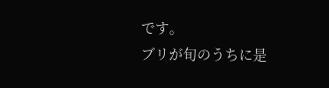です。
ブリが旬のうちに是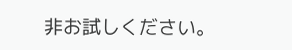非お試しください。